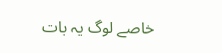خاصے لوگ یہ بات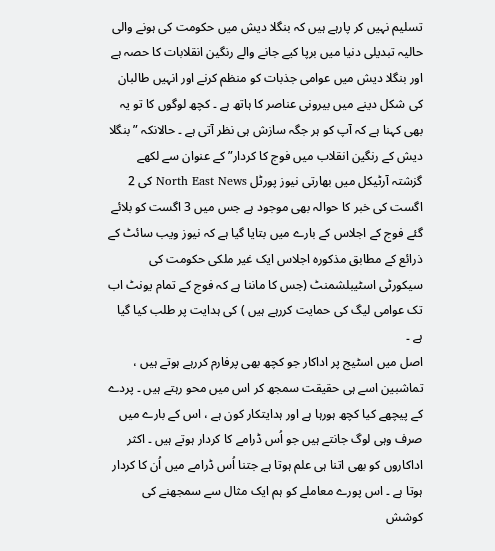تسلیم نہیں کر پارہے ہیں کہ بنگلا دیش میں حکومت کی ہونے والی حالیہ تبدیلی دنیا میں برپا کیے جانے والے رنگین انقلابات کا حصہ ہے اور بنگلا دیش میں عوامی جذبات کو منظم کرنے اور انہیں طالبان کی شکل دینے میں بیرونی عناصر کا ہاتھ ہے ۔ کچھ لوگوں کا تو یہ بھی کہنا ہے کہ آپ کو ہر جگہ سازش ہی نظر آتی ہے ۔ حالانکہ ” بنگلا دیش کے رنگین انقلاب میں فوج کا کردار” کے عنوان سے لکھے گزشتہ آرٹیکل میں بھارتی نیوز پورٹل North East News کی 2 اگست کی خبر کا حوالہ بھی موجود ہے جس میں 3 اگست کو بلائے گئے فوج کے اجلاس کے بارے میں بتایا گیا ہے کہ نیوز ویب سائٹ کے ذرائع کے مطابق مذکورہ اجلاس ایک غیر ملکی حکومت کی سیکورٹی اسٹیبلشمنٹ (جس کا ماننا ہے کہ فوج کے تمام یونٹ اب تک عوامی لیگ کی حمایت کررہے ہیں ) کی ہدایت پر طلب کیا گیا ہے ۔
اصل میں اسٹیج پر اداکار جو کچھ بھی پرفارم کررہے ہوتے ہیں ، تماشبین اسے ہی حقیقت سمجھ کر اس میں محو رہتے ہیں ۔ پردے کے پیچھے کیا کچھ ہورہا ہے اور ہدایتکار کون ہے ، اس کے بارے میں صرف وہی لوگ جانتے ہیں جو اُس ڈرامے کا کردار ہوتے ہیں ۔ اکثر اداکاروں کو بھی اتنا ہی علم ہوتا ہے جتنا اُس ڈرامے میں اُن کا کردار ہوتا ہے ۔ اس پورے معاملے کو ہم ایک مثال سے سمجھنے کی کوشش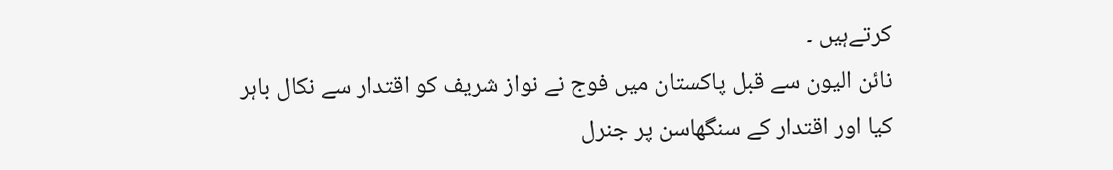کرتےہیں ۔
نائن الیون سے قبل پاکستان میں فوج نے نواز شریف کو اقتدار سے نکال باہر کیا اور اقتدار کے سنگھاسن پر جنرل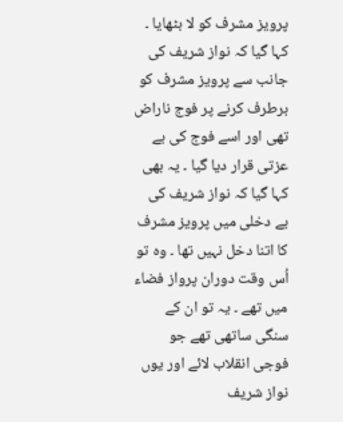پرویز مشرف کو لا بٹھایا ۔ کہا گیا کہ نواز شریف کی جانب سے پرویز مشرف کو برطرف کرنے پر فوج ناراض تھی اور اسے فوج کی بے عزتی قرار دیا گیا ۔ یہ بھی کہا گیا کہ نواز شریف کی بے دخلی میں پرویز مشرف کا اتنا دخل نہیں تھا ۔ وہ تو اُس وقت دوران پرواز فضاء میں تھے ۔ یہ تو ان کے سنگی ساتھی تھے جو فوجی انقلاب لائے اور یوں نواز شریف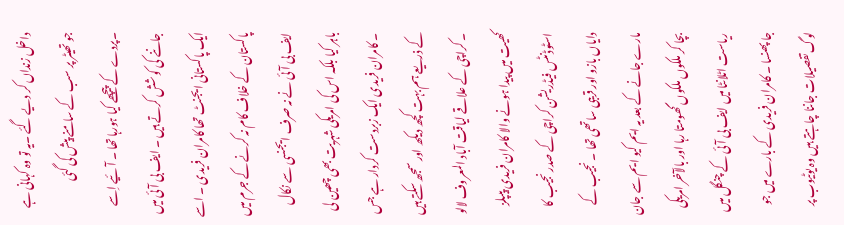داخل زنداں کر دیے گئے ۔یہ تو وہ کہانی ہے جو تھیٹر پر سب کے سامنے پیش کی گئی ۔پردے کے پیچھے کیا ہورہا تھا ۔ آئیے اِسے جاننے کی کوشش کرتے ہیں ۔ ایف بی آئی میں ایک پاکستانی ایجنٹ تھا کامران فریدی ۔ اسے پاکستان کے خلاف کام نہ کرنے کے جرم میں ایف بی آئی نے نہ صرف ایجنسی سے نکال باہر کیا بلکہ اس کی امریکی شہریت بھی چھین لی ۔ کامران فریدی ایک زبردست کردار ہے جس کے ذریعے ہم بہت کچھ دیکھ اور سمجھ سکتے ہیں ۔ کراچی کے علاقے لیاقت آباد المعروف لالو کھیت میں پیدا ہونے والا کامران فریدی پیپلز اسٹوڈنٹس فیڈریشن کراچی کے صدر نجیب کا دایاں بازو اور قریبی ساتھی تھا ۔ نجیب کے مارے جانے کے بعد یہ ایم کیو ایم سے جان بچا کر ملکوں ملکوں گھومتا رہا اور بالآخر امریکی ریاست اٹلانٹا میں ایف بی آئی کے چنگل میں جا پھنسا ۔ کامران فریدی کے بارے میں جو لوگ تفصیلات جاننا چاہتے ہیں وہ یوٹیوب پر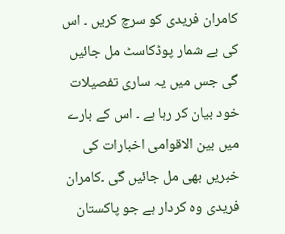کامران فریدی کو سرچ کریں ۔ اس کی بے شمار پوڈکاسٹ مل جائیں گی جس میں یہ ساری تفصیلات خود بیان کر رہا ہے ۔ اس کے بارے میں بین الاقوامی اخبارات کی خبریں بھی مل جائیں گی ۔کامران فریدی وہ کردار ہے جو پاکستان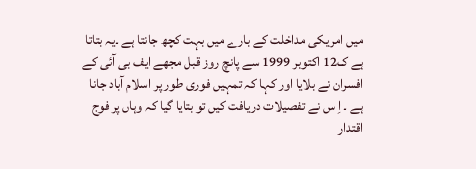میں امریکی مداخلت کے بارے میں بہت کچھ جانتا ہے ۔یہ بتاتا ہے ک12 اکتوبر 1999 سے پانچ روز قبل مجھے ایف بی آئی کے افسران نے بلایا اور کہا کہ تمہیں فوری طور پر اسلام آباد جانا ہے ۔ اِ س نے تفصیلات دریافت کیں تو بتایا گیا کہ وہاں پر فوج اقتدار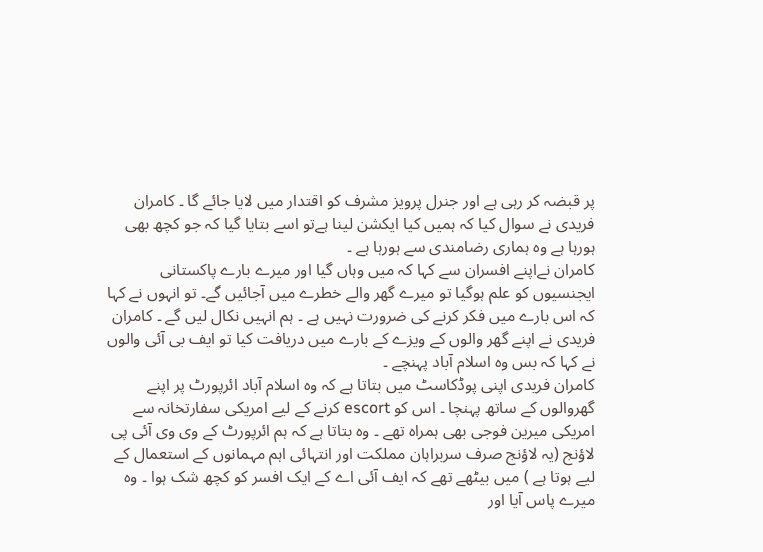پر قبضہ کر رہی ہے اور جنرل پرویز مشرف کو اقتدار میں لایا جائے گا ۔ کامران فریدی نے سوال کیا کہ ہمیں کیا ایکشن لینا ہےتو اسے بتایا گیا کہ جو کچھ بھی ہورہا ہے وہ ہماری رضامندی سے ہورہا ہے ۔
کامران نےاپنے افسران سے کہا کہ میں وہاں گیا اور میرے بارے پاکستانی ایجنسیوں کو علم ہوگیا تو میرے گھر والے خطرے میں آجائیں گے۔ تو انہوں نے کہا کہ اس بارے میں فکر کرنے کی ضرورت نہیں ہے ۔ ہم انہیں نکال لیں گے ۔ کامران فریدی نے اپنے گھر والوں کے ویزے کے بارے میں دریافت کیا تو ایف بی آئی والوں نے کہا کہ بس وہ اسلام آباد پہنچے ۔
کامران فریدی اپنی پوڈکاسٹ میں بتاتا ہے کہ وہ اسلام آباد ائرپورٹ پر اپنے گھروالوں کے ساتھ پہنچا ۔ اس کو escort کرنے کے لیے امریکی سفارتخانہ سے امریکی میرین فوجی بھی ہمراہ تھے ۔ وہ بتاتا ہے کہ ہم ائرپورٹ کے وی وی آئی پی لاؤنج (یہ لاؤنج صرف سربراہان مملکت اور انتہائی اہم مہمانوں کے استعمال کے لیے ہوتا ہے ) میں بیٹھے تھے کہ ایف آئی اے کے ایک افسر کو کچھ شک ہوا ۔ وہ میرے پاس آیا اور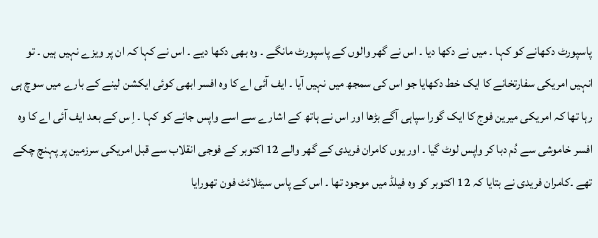پاسپورٹ دکھانے کو کہا ۔ میں نے دکھا دیا ۔ اس نے گھر والوں کے پاسپورٹ مانگے ۔ وہ بھی دکھا دیے ۔ اس نے کہا کہ ان پر ویزے نہیں ہیں ۔ تو انہیں امریکی سفارتخانے کا ایک خط دکھایا جو اس کی سمجھ میں نہیں آیا ۔ ایف آئی اے کا وہ افسر ابھی کوئی ایکشن لینے کے بارے میں سوچ ہی رہا تھا کہ امریکی میرین فوج کا ایک گورا سپاہی آگے بڑھا اور اس نے ہاتھ کے اشارے سے اسے واپس جانے کو کہا ۔ اِ س کے بعد ایف آئی اے کا وہ افسر خاموشی سے دُم دبا کر واپس لوٹ گیا ۔ اور یوں کامران فریدی کے گھر والے 12 اکتوبر کے فوجی انقلاب سے قبل امریکی سرزمین پر پہنچ چکے تھے ۔کامران فریدی نے بتایا کہ 12 اکتوبر کو وہ فیلڈ میں موجود تھا ۔ اس کے پاس سیٹلائٹ فون تھورایا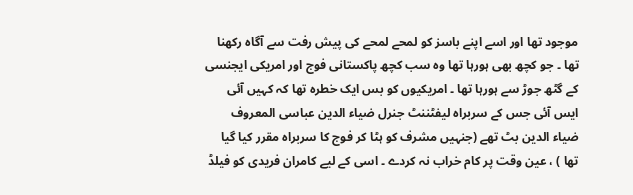موجود تھا اور اسے اپنے باسز کو لمحے لمحے کی پیش رفت سے آگاہ رکھنا تھا ۔ جو کچھ بھی ہورہا تھا وہ سب کچھ پاکستانی فوج اور امریکی ایجنسی کے گٹھ جوڑ سے ہورہا تھا ۔ امریکیوں کو بس ایک خطرہ تھا کہ کہیں آئی ایس آئی جس کے سربراہ لیفٹننٹ جنرل ضیاء الدین عباسی المعروف ضیاء الدین بٹ تھے (جنہیں مشرف کو ہٹا کر فوج کا سربراہ مقرر کیا گیا تھا ) ، عین وقت پر کام خراب نہ کردے ۔ اسی کے لیے کامران فریدی کو فیلڈ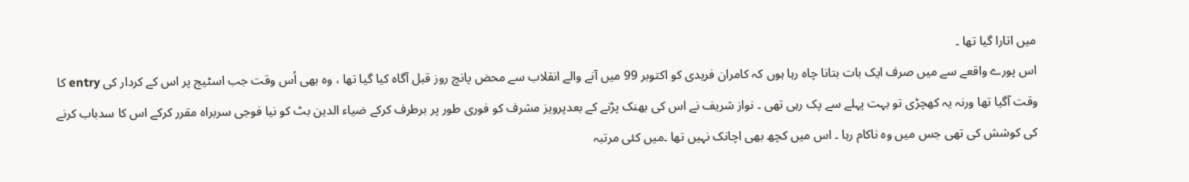میں اتارا گیا تھا ۔
اس پورے واقعے سے میں صرف ایک بات بتانا چاہ رہا ہوں کہ کامران فریدی کو اکتوبر 99 میں آنے والے انقلاب سے محض پانچ روز قبل آگاہ کیا گیا تھا ، وہ بھی اُس وقت جب اسٹیج پر اس کے کردار کی entry کا وقت آگیا تھا ورنہ یہ کھچڑی تو بہت پہلے سے پک رہی تھی ۔ نواز شریف نے اس کی بھنک پڑنے کے بعدپرویز مشرف کو فوری طور پر برطرف کرکے ضیاء الدین بٹ کو نیا فوجی سربراہ مقرر کرکے اس کا سدباب کرنے کی کوشش کی تھی جس میں وہ ناکام رہا ۔ اس میں کچھ بھی اچانک نہیں تھا ۔میں کئی مرتبہ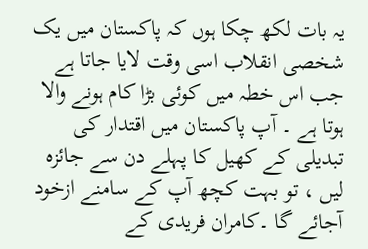یہ بات لکھ چکا ہوں کہ پاکستان میں یک شخصی انقلاب اسی وقت لایا جاتا ہے جب اس خطہ میں کوئی بڑا کام ہونے والا ہوتا ہے ۔ آپ پاکستان میں اقتدار کی تبدیلی کے کھیل کا پہلے دن سے جائزہ لیں ، تو بہت کچھ آپ کے سامنے ازخود آجائے گا ۔کامران فریدی کے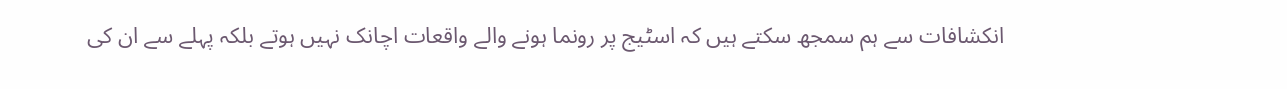انکشافات سے ہم سمجھ سکتے ہیں کہ اسٹیج پر رونما ہونے والے واقعات اچانک نہیں ہوتے بلکہ پہلے سے ان کی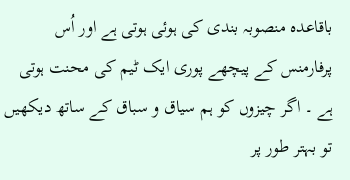باقاعدہ منصوبہ بندی کی ہوئی ہوتی ہے اور اُس پرفارمنس کے پیچھے پوری ایک ٹیم کی محنت ہوتی ہے ۔ اگر چیزوں کو ہم سیاق و سباق کے ساتھ دیکھیں تو بہتر طور پر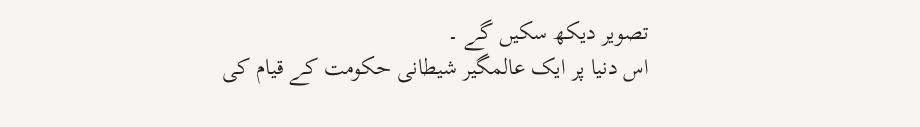تصویر دیکھ سکیں گے ۔
اس دنیا پر ایک عالمگیر شیطانی حکومت کے قیام کی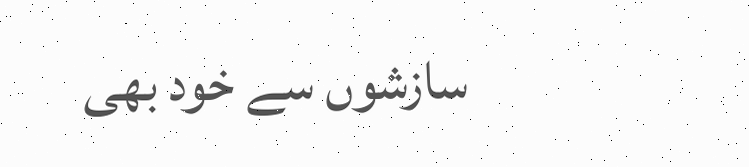سازشوں سے خود بھی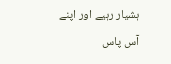ہشیار رہیے اور اپنے آس پاس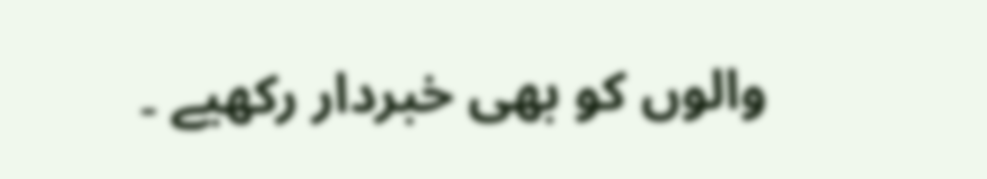والوں کو بھی خبردار رکھیے ۔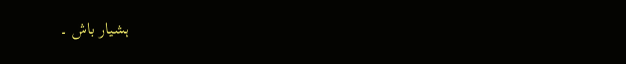ہشیار باش ۔